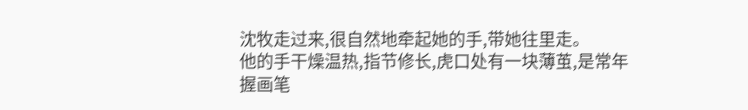沈牧走过来,很自然地牵起她的手,带她往里走。
他的手干燥温热,指节修长,虎口处有一块薄茧,是常年握画笔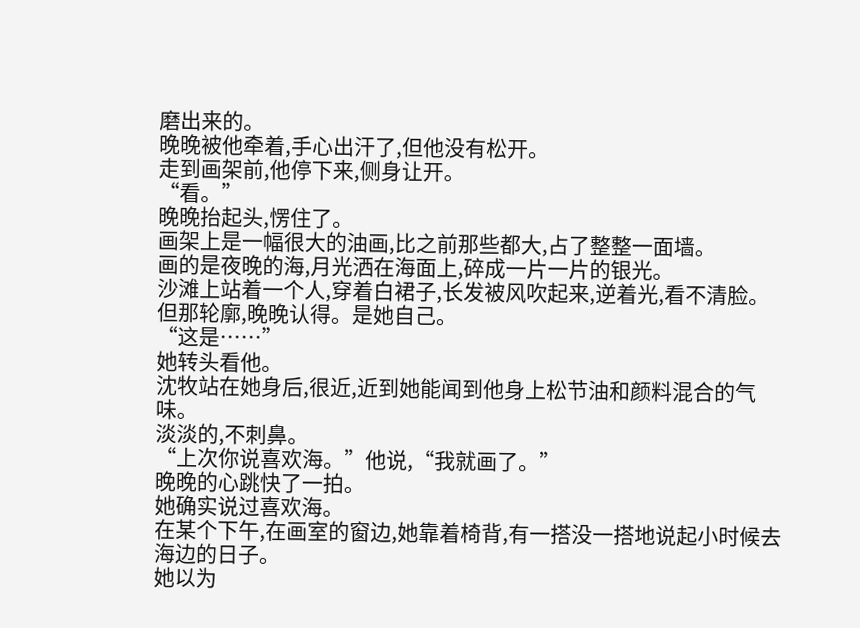磨出来的。
晚晚被他牵着,手心出汗了,但他没有松开。
走到画架前,他停下来,侧身让开。
“看。”
晚晚抬起头,愣住了。
画架上是一幅很大的油画,比之前那些都大,占了整整一面墙。
画的是夜晚的海,月光洒在海面上,碎成一片一片的银光。
沙滩上站着一个人,穿着白裙子,长发被风吹起来,逆着光,看不清脸。
但那轮廓,晚晚认得。是她自己。
“这是……”
她转头看他。
沈牧站在她身后,很近,近到她能闻到他身上松节油和颜料混合的气味。
淡淡的,不刺鼻。
“上次你说喜欢海。”他说,“我就画了。”
晚晚的心跳快了一拍。
她确实说过喜欢海。
在某个下午,在画室的窗边,她靠着椅背,有一搭没一搭地说起小时候去海边的日子。
她以为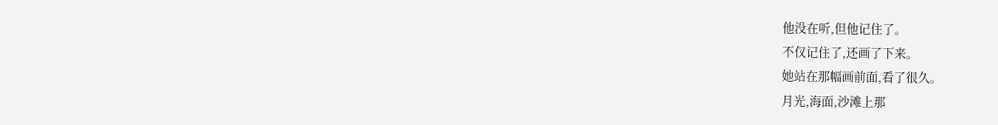他没在听,但他记住了。
不仅记住了,还画了下来。
她站在那幅画前面,看了很久。
月光,海面,沙滩上那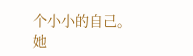个小小的自己。
她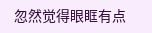忽然觉得眼眶有点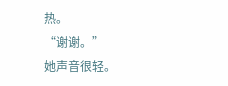热。
“谢谢。”
她声音很轻。